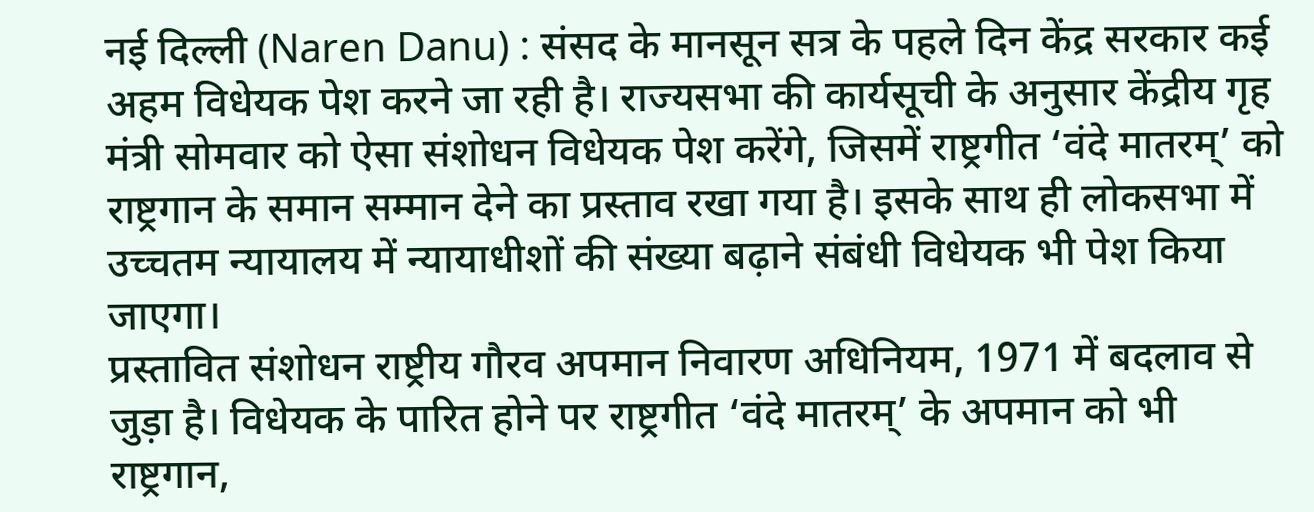नई दिल्ली (Naren Danu) : संसद के मानसून सत्र के पहले दिन केंद्र सरकार कई अहम विधेयक पेश करने जा रही है। राज्यसभा की कार्यसूची के अनुसार केंद्रीय गृह मंत्री सोमवार को ऐसा संशोधन विधेयक पेश करेंगे, जिसमें राष्ट्रगीत ‘वंदे मातरम्’ को राष्ट्रगान के समान सम्मान देने का प्रस्ताव रखा गया है। इसके साथ ही लोकसभा में उच्चतम न्यायालय में न्यायाधीशों की संख्या बढ़ाने संबंधी विधेयक भी पेश किया जाएगा।
प्रस्तावित संशोधन राष्ट्रीय गौरव अपमान निवारण अधिनियम, 1971 में बदलाव से जुड़ा है। विधेयक के पारित होने पर राष्ट्रगीत ‘वंदे मातरम्’ के अपमान को भी राष्ट्रगान,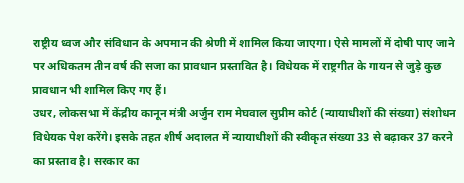राष्ट्रीय ध्वज और संविधान के अपमान की श्रेणी में शामिल किया जाएगा। ऐसे मामलों में दोषी पाए जाने पर अधिकतम तीन वर्ष की सजा का प्रावधान प्रस्तावित है। विधेयक में राष्ट्रगीत के गायन से जुड़े कुछ प्रावधान भी शामिल किए गए हैं।
उधर, लोकसभा में केंद्रीय कानून मंत्री अर्जुन राम मेघवाल सुप्रीम कोर्ट (न्यायाधीशों की संख्या) संशोधन विधेयक पेश करेंगे। इसके तहत शीर्ष अदालत में न्यायाधीशों की स्वीकृत संख्या 33 से बढ़ाकर 37 करने का प्रस्ताव है। सरकार का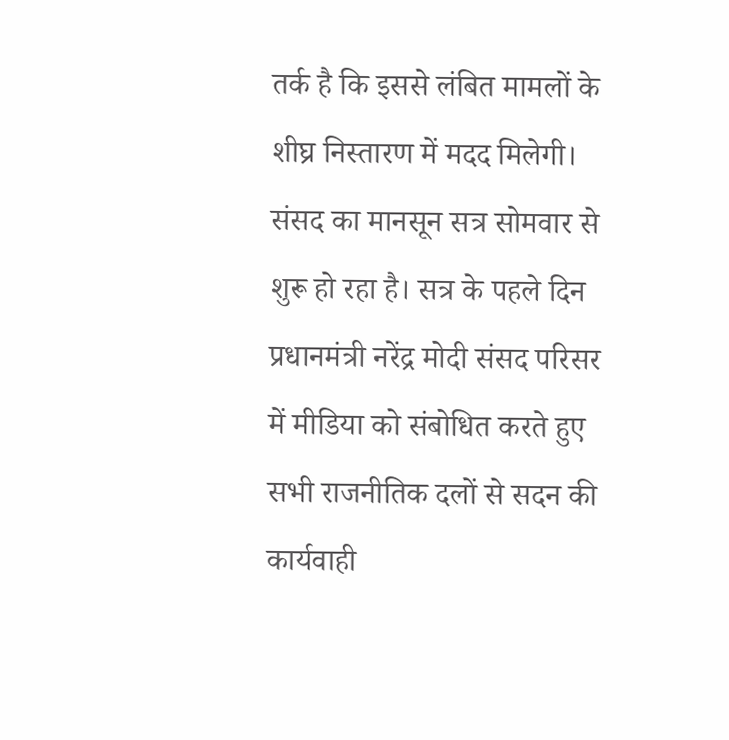तर्क है कि इससे लंबित मामलों के शीघ्र निस्तारण में मदद मिलेगी।
संसद का मानसून सत्र सोमवार से शुरू हो रहा है। सत्र के पहले दिन प्रधानमंत्री नरेंद्र मोदी संसद परिसर में मीडिया को संबोधित करते हुए सभी राजनीतिक दलों से सदन की कार्यवाही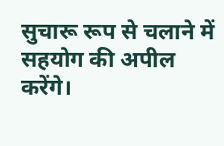सुचारू रूप से चलाने में सहयोग की अपील करेंगे।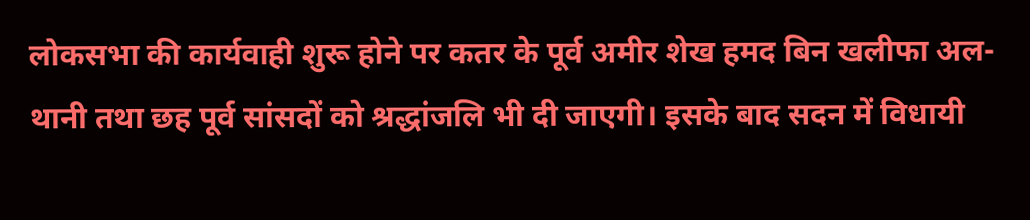लोकसभा की कार्यवाही शुरू होने पर कतर के पूर्व अमीर शेख हमद बिन खलीफा अल-थानी तथा छह पूर्व सांसदों को श्रद्धांजलि भी दी जाएगी। इसके बाद सदन में विधायी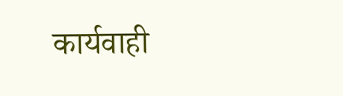कार्यवाही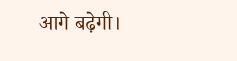आगे बढ़ेगी।